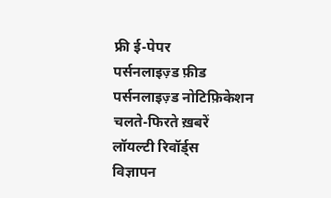फ्री ई-पेपर
पर्सनलाइज़्ड फ़ीड
पर्सनलाइज़्ड नोटिफ़िकेशन
चलते-फिरते ख़बरें
लॉयल्टी रिवॉर्ड्स
विज्ञापन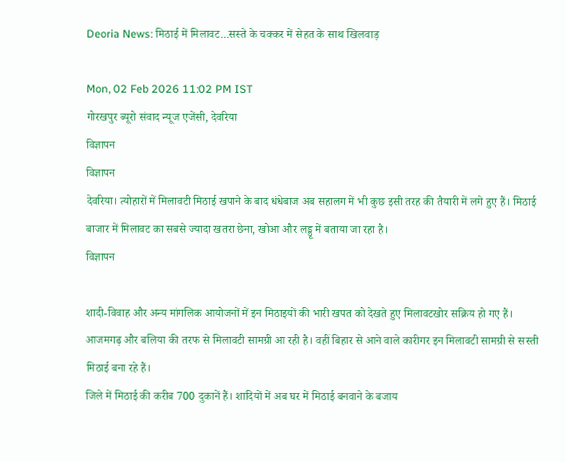Deoria News: मिठाई में मिलावट...सस्ते के चक्कर में सेहत के साथ खिलवाड़

Mon, 02 Feb 2026 11:02 PM IST
गोरखपुर ब्यूरो संवाद न्यूज एजेंसी, देवरिया
विज्ञापन
विज्ञापन
देवरिया। त्योहारों में मिलावटी मिठाई खपाने के बाद धंधेबाज अब सहालग में भी कुछ इसी तरह की तैयारी में लगे हुए हैं। मिठाई बाजार में मिलावट का सबसे ज्यादा खतरा छेना, खोआ और लड्डू में बताया जा रहा है।
विज्ञापन

शादी-विवाह और अन्य मांगलिक आयोजनों में इन मिठाइयों की भारी खपत को देखते हुए मिलावटखोर सक्रिय हो गए हैं। आजमगढ़ और बलिया की तरफ से मिलावटी सामग्री आ रही है। वहीं बिहार से आने वाले कारीगर इन मिलावटी सामग्री से सस्ती मिठाई बना रहे हैं।
जिले में मिठाई की करीब 700 दुकानें हैं। शादियों में अब घर में मिठाई बनवाने के बजाय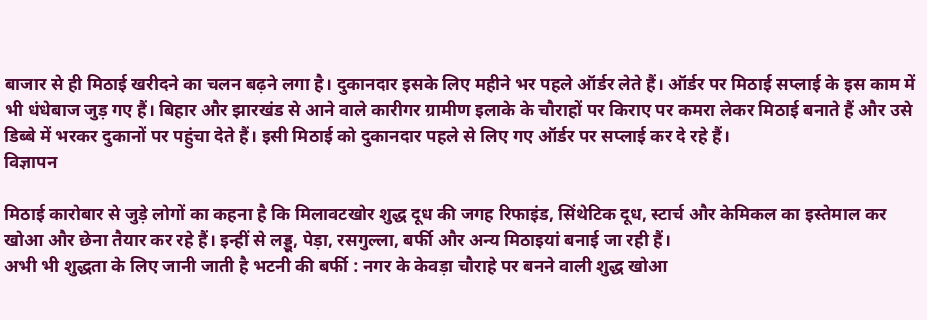बाजार से ही मिठाई खरीदने का चलन बढ़ने लगा है। दुकानदार इसके लिए महीने भर पहले ऑर्डर लेते हैं। ऑर्डर पर मिठाई सप्लाई के इस काम में भी धंधेबाज जुड़ गए हैं। बिहार और झारखंड से आने वाले कारीगर ग्रामीण इलाके के चौराहों पर किराए पर कमरा लेकर मिठाई बनाते हैं और उसे डिब्बे में भरकर दुकानों पर पहुंचा देते हैं। इसी मिठाई को दुकानदार पहले से लिए गए ऑर्डर पर सप्लाई कर दे रहे हैं।
विज्ञापन

मिठाई कारोबार से जुड़े लोगों का कहना है कि मिलावटखोर शुद्ध दूध की जगह रिफाइंड, सिंथेटिक दूध, स्टार्च और केमिकल का इस्तेमाल कर खोआ और छेना तैयार कर रहे हैं। इन्हीं से लड्डू, पेड़ा, रसगुल्ला, बर्फी और अन्य मिठाइयां बनाई जा रही हैं।
अभी भी शुद्धता के लिए जानी जाती है भटनी की बर्फी : नगर के केवड़ा चौराहे पर बनने वाली शुद्ध खोआ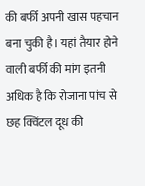की बर्फी अपनी खास पहचान बना चुकी है। यहां तैयार होने वाली बर्फी की मांग इतनी अधिक है कि रोजाना पांच से छह क्विंटल दूध की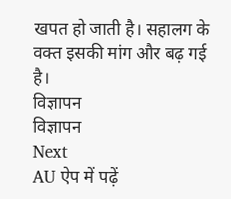खपत हो जाती है। सहालग के वक्त इसकी मांग और बढ़ गई है।
विज्ञापन
विज्ञापन
Next
AU ऐप में पढ़ें